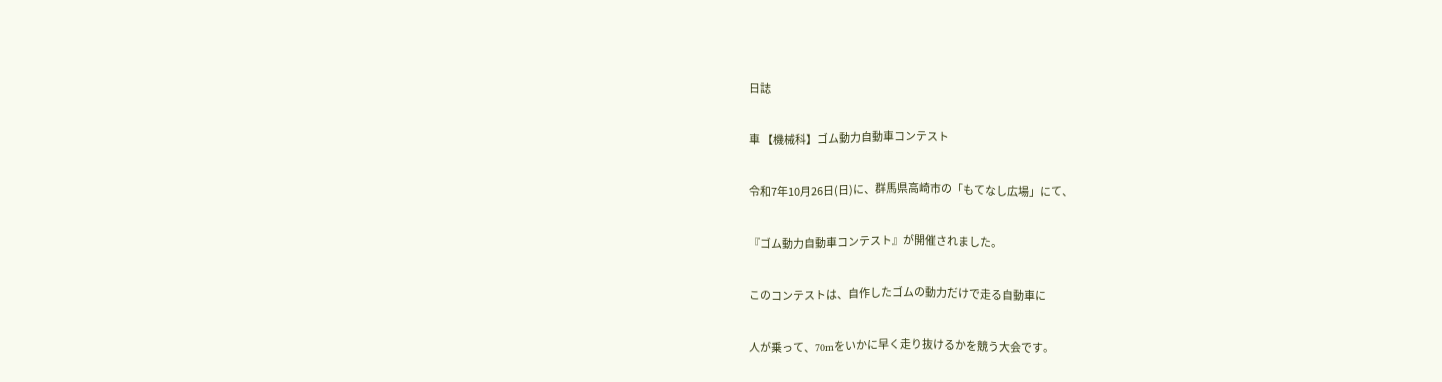日誌

車 【機械科】ゴム動力自動車コンテスト

令和7年10月26日(日)に、群馬県高崎市の「もてなし広場」にて、

『ゴム動力自動車コンテスト』が開催されました。

このコンテストは、自作したゴムの動力だけで走る自動車に

人が乗って、70mをいかに早く走り抜けるかを競う大会です。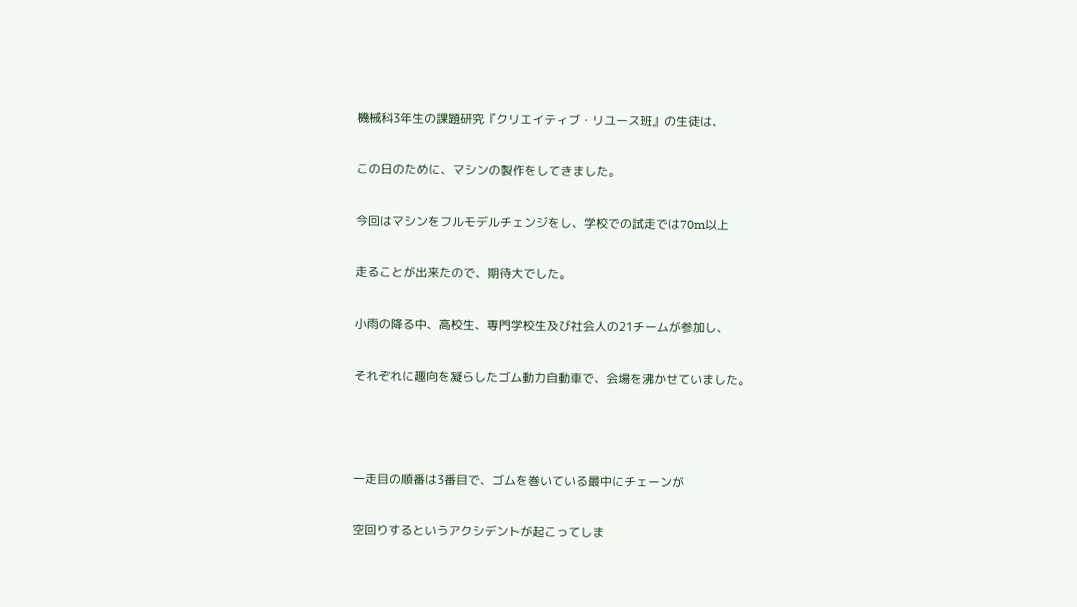機械科3年生の課題研究『クリエイティブ・リユース班』の生徒は、

この日のために、マシンの製作をしてきました。

今回はマシンをフルモデルチェンジをし、学校での試走では70m以上

走ることが出来たので、期待大でした。

小雨の降る中、高校生、専門学校生及び社会人の21チームが参加し、

それぞれに趣向を凝らしたゴム動力自動車で、会場を沸かせていました。



一走目の順番は3番目で、ゴムを巻いている最中にチェーンが

空回りするというアクシデントが起こってしま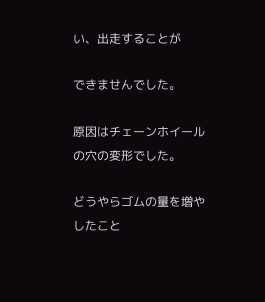い、出走することが

できませんでした。

原因はチェーンホイールの穴の変形でした。

どうやらゴムの量を増やしたこと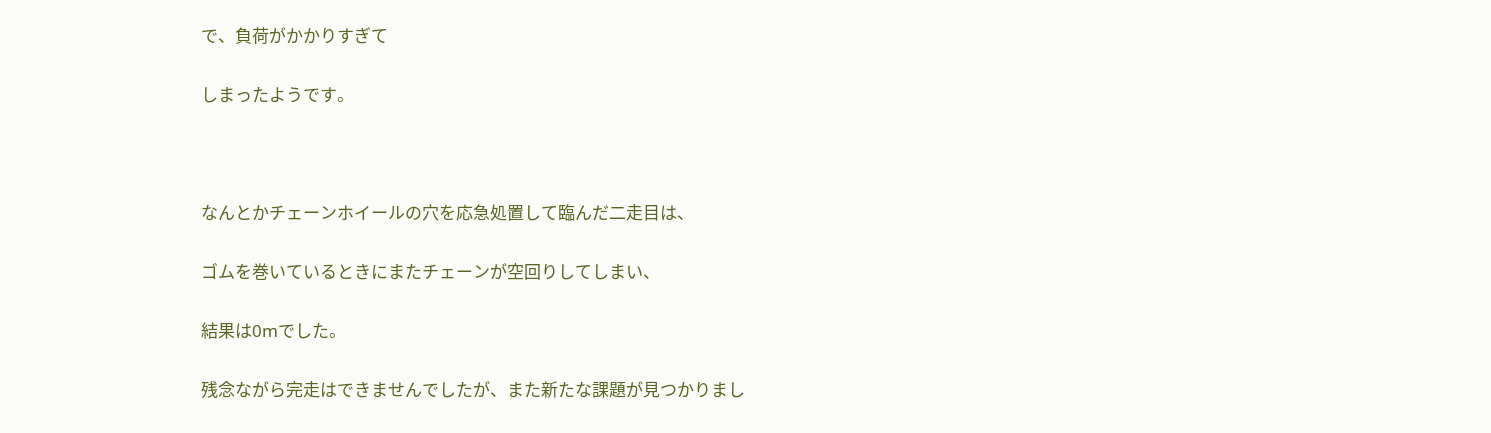で、負荷がかかりすぎて

しまったようです。



なんとかチェーンホイールの穴を応急処置して臨んだ二走目は、

ゴムを巻いているときにまたチェーンが空回りしてしまい、

結果は0mでした。

残念ながら完走はできませんでしたが、また新たな課題が見つかりまし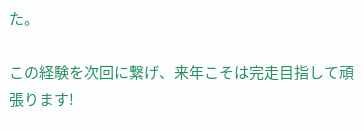た。

この経験を次回に繋げ、来年こそは完走目指して頑張ります!